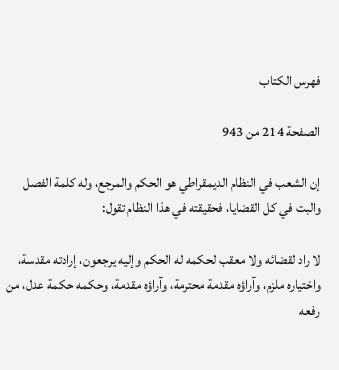فهرس الكتاب

الصفحة 214 من 943

إن الشعب في النظام الديمقراطي هو الحكم والمرجع، وله كلمة الفصل والبت في كل القضايا، فحقيقته في هذا النظام تقول:

لا راد لقضائه ولا معقب لحكمه له الحكم وإليه يرجعون، إرادته مقدسة، واختياره ملزم، وآراؤه مقدمة محترمة، وآراؤه مقدمة، وحكمه حكمة عدل، من رفعه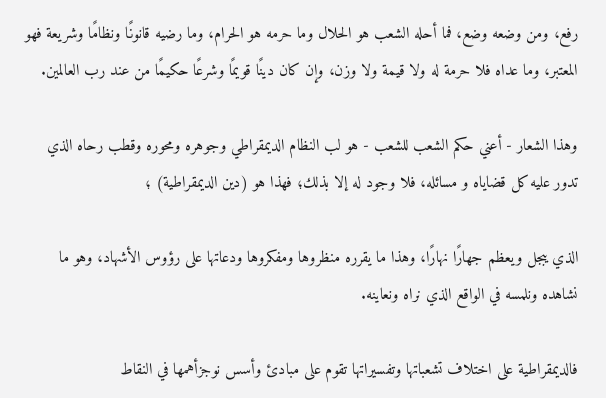رفع، ومن وضعه وضع، فما أحله الشعب هو الحلال وما حرمه هو الحرام، وما رضيه قانونًا ونظامًا وشريعة فهو المعتبر، وما عداه فلا حرمة له ولا قيمة ولا وزن، وإن كان دينًا قويمًا وشرعًا حكيمًا من عند رب العالمين.

وهذا الشعار - أعني حكم الشعب للشعب - هو لب النظام الديمقراطي وجوهره ومحوره وقطب رحاه الذي تدور عليه كل قضاياه و مسائله، فلا وجود له إلا بذلك؛ فهذا هو (دين الديمقراطية) ؛

الذي يبجل ويعظم جهارًا نهارًا، وهذا ما يقرره منظروها ومفكروها ودعاتها على رؤوس الأشهاد، وهو ما نشاهده ونلمسه في الواقع الذي نراه ونعاينه.

فالديمقراطية على اختلاف تشعباتها وتفسيراتها تقوم على مبادئ وأسس نوجزأهمها في النقاط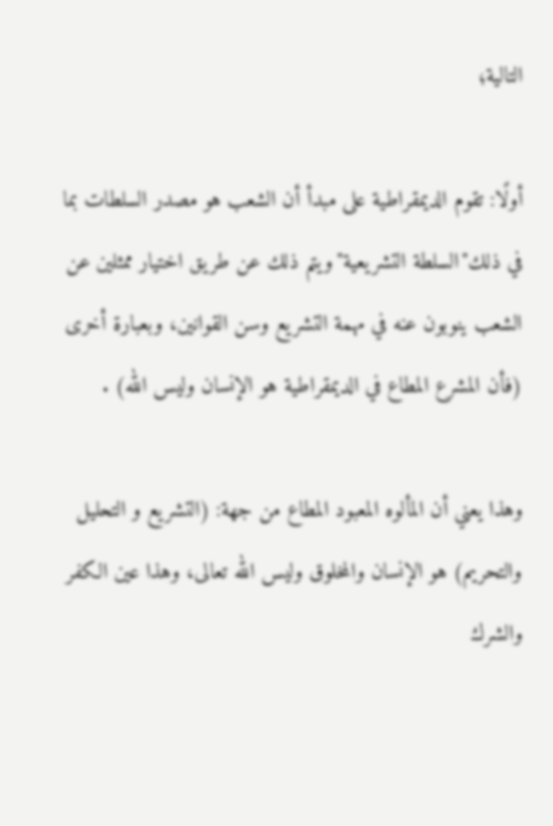التالية؛

أولًا: تقوم الديمقراطية على مبدأ أن الشعب هو مصدر السلطات بما في ذلك"السلطة التشريعية"ويتم ذلك عن طريق اختيار ممثلين عن الشعب ينوبون عنه في مهمة التشريع وسن القوانين، وبعبارة أخرى (فأن المشرع المطاع في الديمقراطية هو الإنسان وليس الله) .

وهذا يعني أن المألوه المعبود المطاع من جهة: (التشريع و التحليل والتحريم) هو الإنسان والمخلوق وليس الله تعالى، وهذا عين الكفر والشرك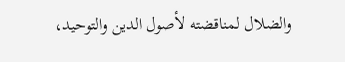والضلال لمناقضته لأصول الدين والتوحيد،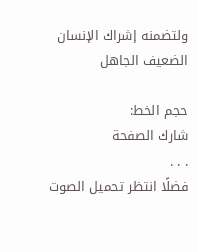ولتضمنه إشراك الإنسان الضعيف الجاهل

حجم الخط:
شارك الصفحة
. . .
فضلًا انتظر تحميل الصوت